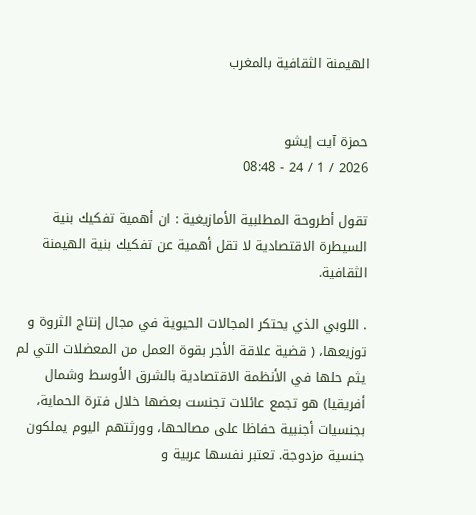الهيمنة الثقافية بالمغرب


حمزة آيت إيشو
2026 / 1 / 24 - 08:48

تقول أطروحة المطلبية الأمازيغية : ان أهمية تفكيك بنية السيطرة الاقتصادية لا تقل أهمية عن تفكيك بنية الهيمنة الثقافية.

. اللوبي الذي يحتكر المجالات الحيوية في مجال إنتاج الثروة و توزيعها، ( قضية علاقة الأجر بقوة العمل من المعضلات التي لم يثم حلها في الأنظمة الاقتصادية بالشرق الأوسط وشمال أفريقيا) هو تجمع عائلات تجنست بعضها خلال فترة الحماية، بجنسيات أجنبية حفاظا على مصالحها، وورثتهم اليوم يملكون جنسية مزدوجة. تعتبر نفسها عربية و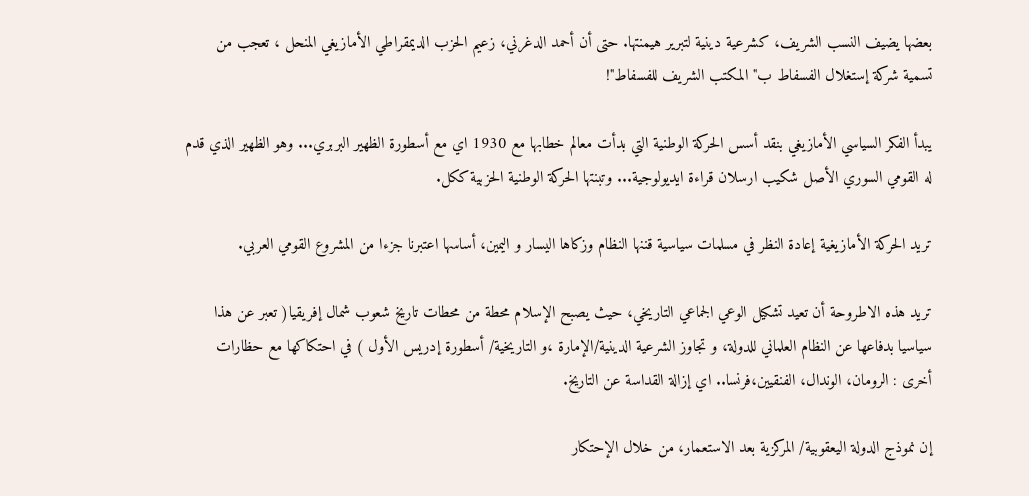بعضها يضيف النسب الشريف، كشرعية دينية لتبرير هيمنتها. حتى أن أحمد الدغرني، زعيم الحزب الديمقراطي الأمازيغي المنحل ، تعجب من تسمية شركة إستغلال الفسفاط ب" المكتب الشريف للفسفاط"!

يبدأ الفكر السياسي الأمازيغي بنقد أسس الحركة الوطنية التي بدأت معالم خطابها مع 1930 اي مع أسطورة الظهير البربري... وهو الظهير الذي قدم له القومي السوري الأصل شكيب ارسلان قراءة ايديولوجية... وتبنتها الحركة الوطنية الحزبية ككل.

تريد الحركة الأمازيغية إعادة النظر في مسلمات سياسية قننها النظام وزكاها اليسار و اليمين، أساسها اعتبرنا جزءا من المشروع القومي العربي.

تريد هذه الاطروحة أن تعيد تشكيل الوعي الجماعي التاريخي، حيث يصبح الإسلام محطة من محطات تاريخ شعوب شمال إفريقيا( تعبر عن هذا سياسيا بدفاعها عن النظام العلماني للدولة، و تجاوز الشرعية الدينية/الإمارة ،و التاريخية/ أسطورة إدريس الأول ) في احتكاكها مع حظارات أخرى : الرومان، الوندال، الفنقيين،فرنسا.. اي إزالة القداسة عن التاريخ.

إن نموذج الدولة اليعقوبية/ المركزية بعد الاستعمار، من خلال الإحتكار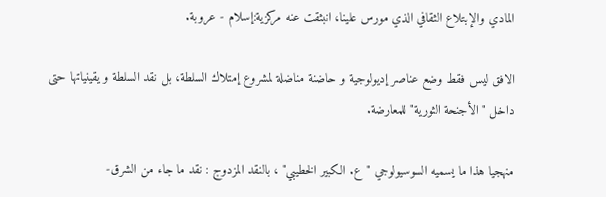المادي والإبتلاع الثقافي الذي مورس علينا، انبثقت عنه مركزية:إسلام - عروبة.

الافق ليس فقط وضع عناصر إديولوجية و حاضنة مناضلة لمشروع إمتلاك السلطة، بل نقد السلطة و يقينياتها حتى داخل "الأجنحة الثورية" للمعارضة.

منهجيا هذا ما يسميه السوسيولوجي "ع. الكبير الخطيبي" ، بالنقد المزدوج : نقد ما جاء من الشرق-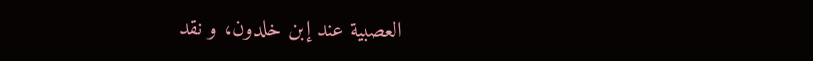العصبية عند إبن خلدون، و نقد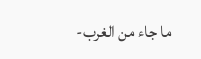ما جاء من الغرب-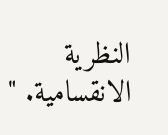النظرية الانقسامية. "